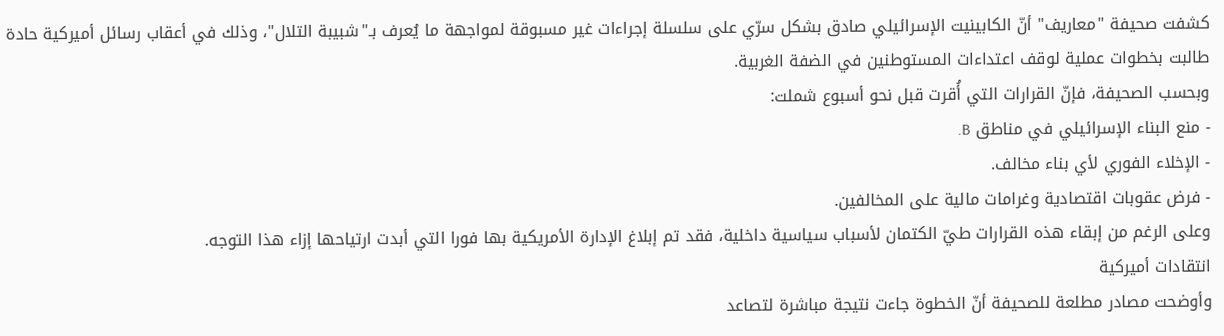كشفت صحيفة "معاريف" أنّ الكابينيت الإسرائيلي صادق بشكل سرّي على سلسلة إجراءات غير مسبوقة لمواجهة ما يُعرف بـ"شبيبة التلال"، وذلك في أعقاب رسائل أميركية حادة طالبت بخطوات عملية لوقف اعتداءات المستوطنين في الضفة الغربية.
وبحسب الصحيفة، فإنّ القرارات التي أُقرت قبل نحو أسبوع شملت:
- منع البناء الإسرائيلي في مناطق B.
- الإخلاء الفوري لأي بناء مخالف.
- فرض عقوبات اقتصادية وغرامات مالية على المخالفين.
وعلى الرغم من إبقاء هذه القرارات طيّ الكتمان لأسباب سياسية داخلية، فقد تم إبلاغ الإدارة الأمريكية بها فورا التي أبدت ارتياحها إزاء هذا التوجه.
انتقادات أميركية
وأوضحت مصادر مطلعة للصحيفة أنّ الخطوة جاءت نتيجة مباشرة لتصاعد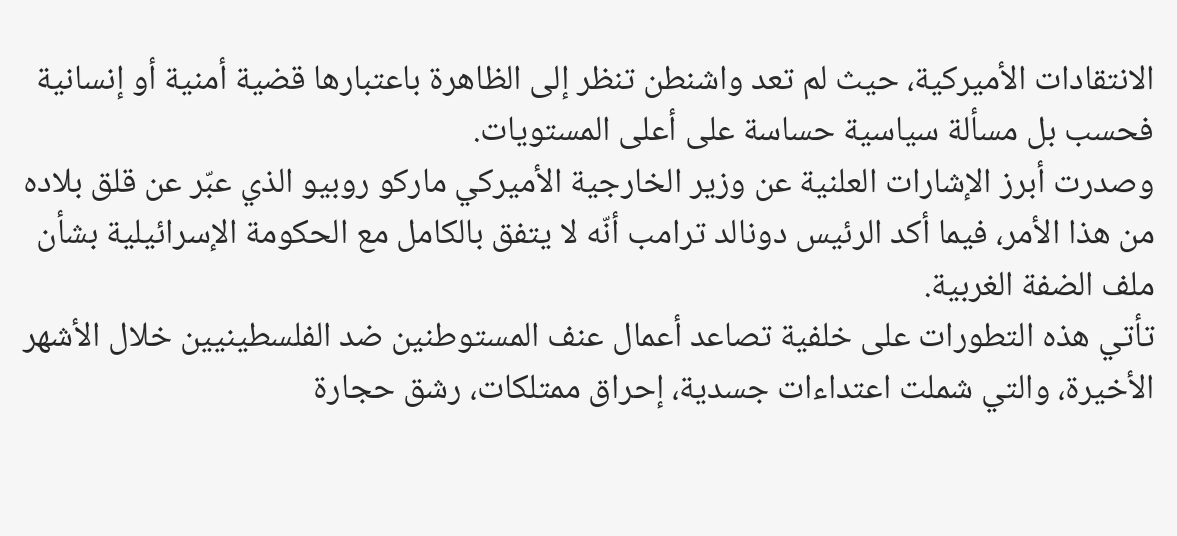الانتقادات الأميركية، حيث لم تعد واشنطن تنظر إلى الظاهرة باعتبارها قضية أمنية أو إنسانية فحسب بل مسألة سياسية حساسة على أعلى المستويات.
وصدرت أبرز الإشارات العلنية عن وزير الخارجية الأميركي ماركو روبيو الذي عبّر عن قلق بلاده من هذا الأمر، فيما أكد الرئيس دونالد ترامب أنّه لا يتفق بالكامل مع الحكومة الإسرائيلية بشأن ملف الضفة الغربية.
تأتي هذه التطورات على خلفية تصاعد أعمال عنف المستوطنين ضد الفلسطينيين خلال الأشهر الأخيرة، والتي شملت اعتداءات جسدية، إحراق ممتلكات، رشق حجارة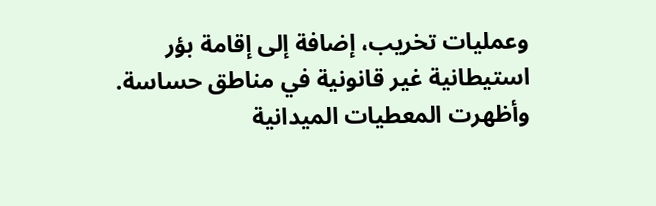وعمليات تخريب، إضافة إلى إقامة بؤر استيطانية غير قانونية في مناطق حساسة.
وأظهرت المعطيات الميدانية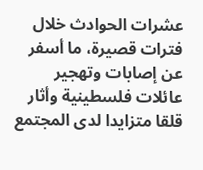عشرات الحوادث خلال فترات قصيرة، ما أسفر عن إصابات وتهجير عائلات فلسطينية وأثار قلقا متزايدا لدى المجتمع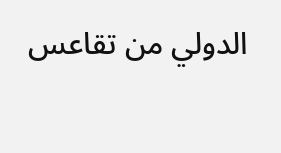الدولي من تقاعس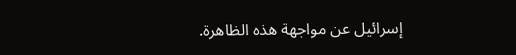إسرائيل عن مواجهة هذه الظاهرة.